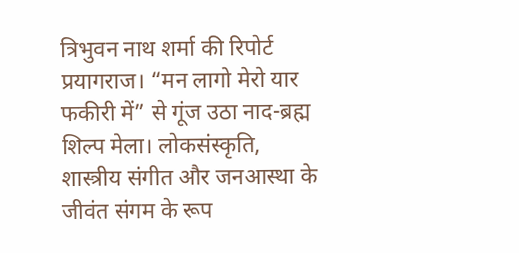त्रिभुवन नाथ शर्मा की रिपोर्ट
प्रयागराज। “मन लागो मेरो यार फकीरी में” से गूंज उठा नाद-ब्रह्म शिल्प मेला। लोकसंस्कृति, शास्त्रीय संगीत और जनआस्था के जीवंत संगम के रूप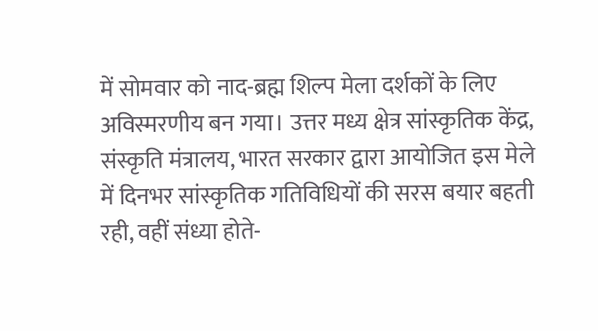में सोमवार को नाद-ब्रह्म शिल्प मेला दर्शकों के लिए अविस्मरणीय बन गया। उत्तर मध्य क्षेत्र सांस्कृतिक केंद्र, संस्कृति मंत्रालय, भारत सरकार द्वारा आयोजित इस मेले में दिनभर सांस्कृतिक गतिविधियों की सरस बयार बहती रही, वहीं संध्या होते-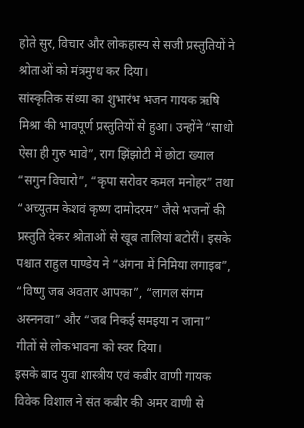होते सुर, विचार और लोकहास्य से सजी प्रस्तुतियों ने श्रोताओं को मंत्रमुग्ध कर दिया।
सांस्कृतिक संध्या का शुभारंभ भजन गायक ऋषि मिश्रा की भावपूर्ण प्रस्तुतियों से हुआ। उन्होंने “साधो ऐसा ही गुरु भावे”, राग झिंझोटी में छोटा ख्याल “सगुन विचारो”, “कृपा सरोवर कमल मनोहर” तथा “अच्युतम केशवं कृष्ण दामोदरम” जैसे भजनों की प्रस्तुति देकर श्रोताओं से खूब तालियां बटोरीं। इसके पश्चात राहुल पाण्डेय ने “अंगना में निमिया लगाइब”, “विष्णु जब अवतार आपका”, “लागल संगम अस्ननवा” और “जब निकई समइया न जाना” गीतों से लोकभावना को स्वर दिया।
इसके बाद युवा शास्त्रीय एवं कबीर वाणी गायक विवेक विशाल ने संत कबीर की अमर वाणी से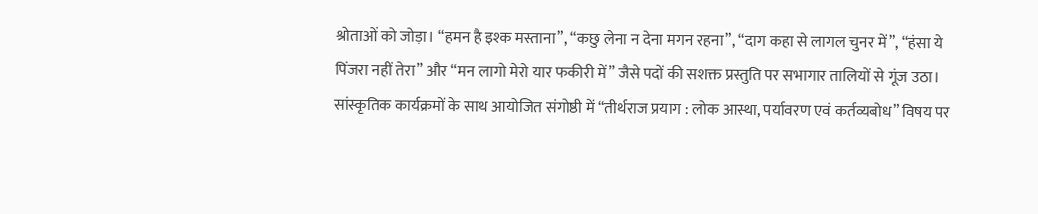श्रोताओं को जोड़ा। “हमन है इश्क मस्ताना”, “कछु लेना न देना मगन रहना”, “दाग कहा से लागल चुनर में”, “हंसा ये पिंजरा नहीं तेरा” और “मन लागो मेरो यार फकीरी में” जैसे पदों की सशक्त प्रस्तुति पर सभागार तालियों से गूंज उठा। सांस्कृतिक कार्यक्रमों के साथ आयोजित संगोष्ठी में “तीर्थराज प्रयाग : लोक आस्था, पर्यावरण एवं कर्तव्यबोध” विषय पर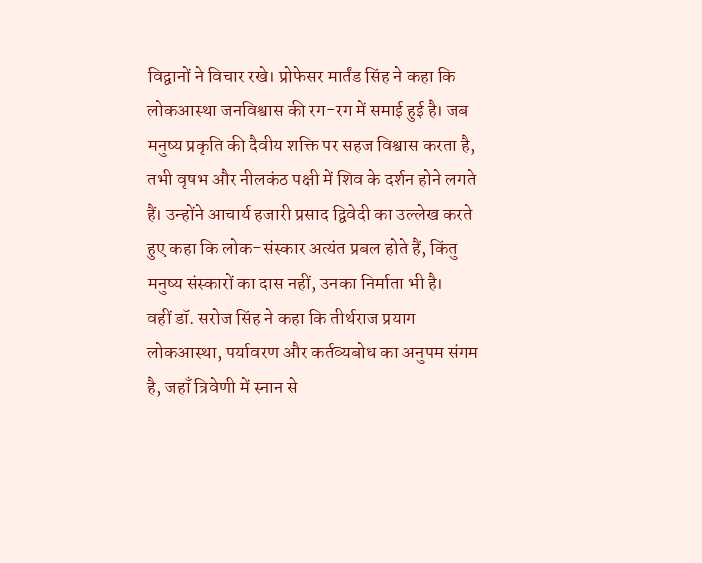विद्वानों ने विचार रखे। प्रोफेसर मार्तंड सिंह ने कहा कि लोकआस्था जनविश्वास की रग-रग में समाई हुई है। जब मनुष्य प्रकृति की दैवीय शक्ति पर सहज विश्वास करता है, तभी वृषभ और नीलकंठ पक्षी में शिव के दर्शन होने लगते हैं। उन्होंने आचार्य हजारी प्रसाद द्विवेदी का उल्लेख करते हुए कहा कि लोक-संस्कार अत्यंत प्रबल होते हैं, किंतु मनुष्य संस्कारों का दास नहीं, उनका निर्माता भी है।
वहीं डॉ. सरोज सिंह ने कहा कि तीर्थराज प्रयाग लोकआस्था, पर्यावरण और कर्तव्यबोध का अनुपम संगम है, जहाँ त्रिवेणी में स्नान से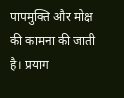पापमुक्ति और मोक्ष की कामना की जाती है। प्रयाग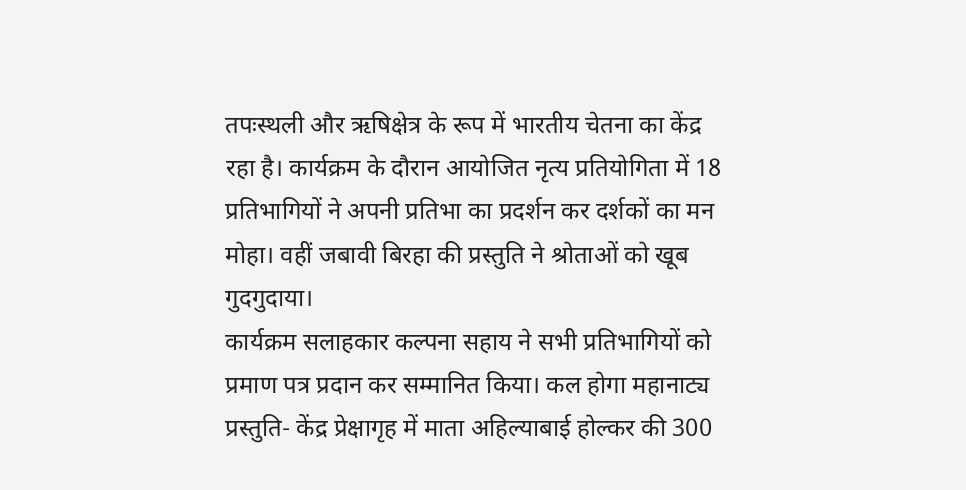तपःस्थली और ऋषिक्षेत्र के रूप में भारतीय चेतना का केंद्र रहा है। कार्यक्रम के दौरान आयोजित नृत्य प्रतियोगिता में 18 प्रतिभागियों ने अपनी प्रतिभा का प्रदर्शन कर दर्शकों का मन मोहा। वहीं जबावी बिरहा की प्रस्तुति ने श्रोताओं को खूब गुदगुदाया।
कार्यक्रम सलाहकार कल्पना सहाय ने सभी प्रतिभागियों को प्रमाण पत्र प्रदान कर सम्मानित किया। कल होगा महानाट्य प्रस्तुति- केंद्र प्रेक्षागृह में माता अहिल्याबाई होल्कर की 300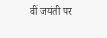वीं जयंती पर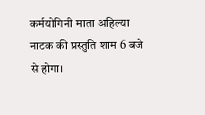कर्मयोगिनी माता अहिल्या नाटक की प्रस्तुति शाम 6 बजे से होगा।